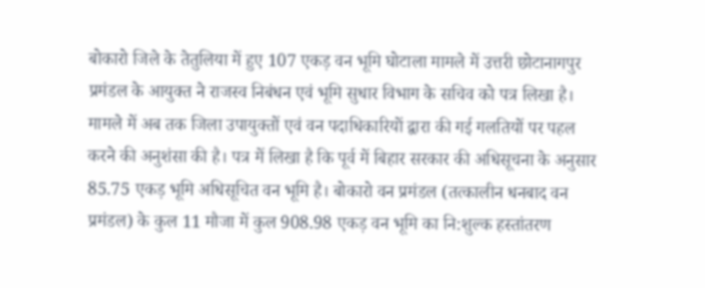बोकारो जिले के तेतुलिया में हुए 107 एकड़ वन भूमि घोटाला मामले में उत्तरी छोटानागपुर प्रमंडल के आयुक्त ने राजस्व निबंधन एवं भूमि सुधार विभाग के सचिव को पत्र लिखा है। मामले में अब तक जिला उपायुक्तों एवं वन पदाधिकारियों द्वारा की गई गलतियों पर पहल करने की अनुशंसा की है। पत्र में लिखा है कि पूर्व में बिहार सरकार की अधिसूचना के अनुसार 85.75 एकड़ भूमि अधिसूचित वन भूमि है। बोकारो वन प्रमंडल (तत्कालीन धनबाद वन प्रमंडल) के कुल 11 मौजा में कुल 908.98 एकड़ वन भूमि का नि:शुल्क हस्तांतरण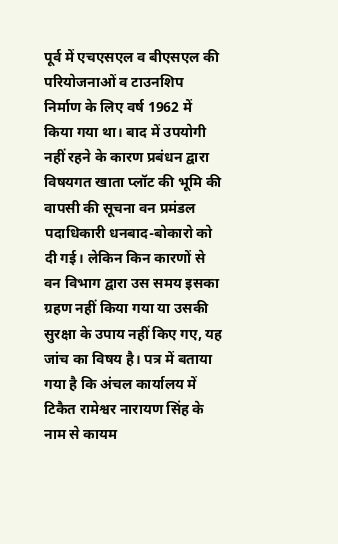पूर्व में एचएसएल व बीएसएल की परियोजनाओं व टाउनशिप निर्माण के लिए वर्ष 1962 में किया गया था। बाद में उपयोगी नहीं रहने के कारण प्रबंधन द्वारा विषयगत खाता प्लॉट की भूमि की वापसी की सूचना वन प्रमंडल पदाधिकारी धनबाद-बोकारो को दी गई। लेकिन किन कारणों से वन विभाग द्वारा उस समय इसका ग्रहण नहीं किया गया या उसकी सुरक्षा के उपाय नहीं किए गए, यह जांच का विषय है। पत्र में बताया गया है कि अंचल कार्यालय में टिकैत रामेश्वर नारायण सिंह के नाम से कायम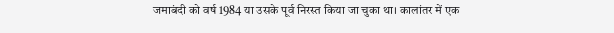जमाबंदी को वर्ष 1984 या उसके पूर्व निरस्त किया जा चुका था। कालांतर में एक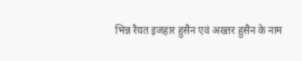भिन्न रैयत इजहार हुसैन एवं अख्तर हुसैन के नाम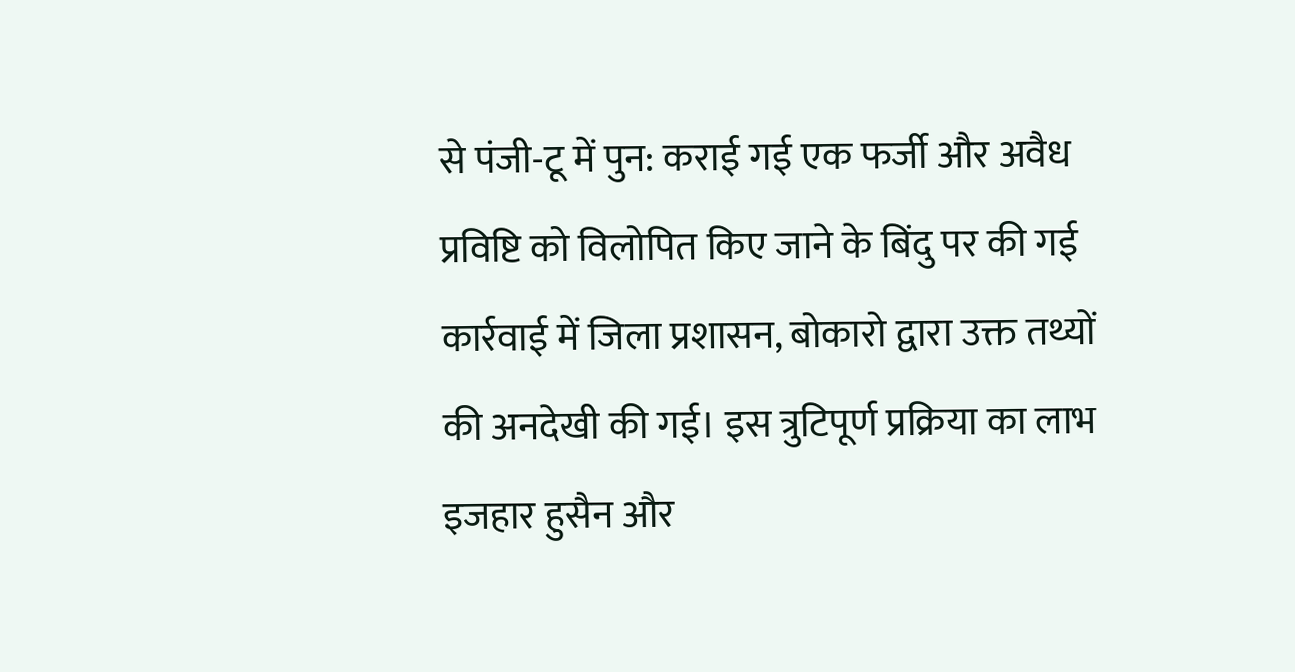से पंजी-टू में पुन: कराई गई एक फर्जी और अवैध प्रविष्टि को विलोपित किए जाने के बिंदु पर की गई कार्रवाई में जिला प्रशासन, बोकारो द्वारा उक्त तथ्यों की अनदेखी की गई। इस त्रुटिपूर्ण प्रक्रिया का लाभ इजहार हुसैन और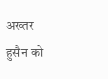अख्तर हुसैन को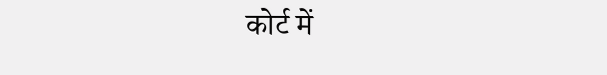कोर्ट में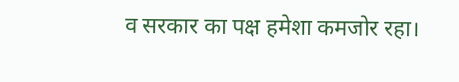व सरकार का पक्ष हमेशा कमजोर रहा।